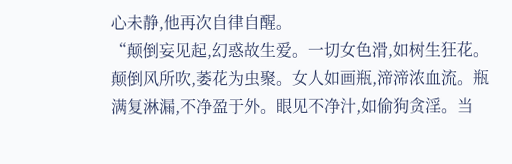心未静,他再次自律自醒。
“颠倒妄见起,幻惑故生爱。一切女色滑,如树生狂花。颠倒风所吹,萎花为虫聚。女人如画瓶,渧渧浓血流。瓶满复淋漏,不净盈于外。眼见不净汁,如偷狗贪淫。当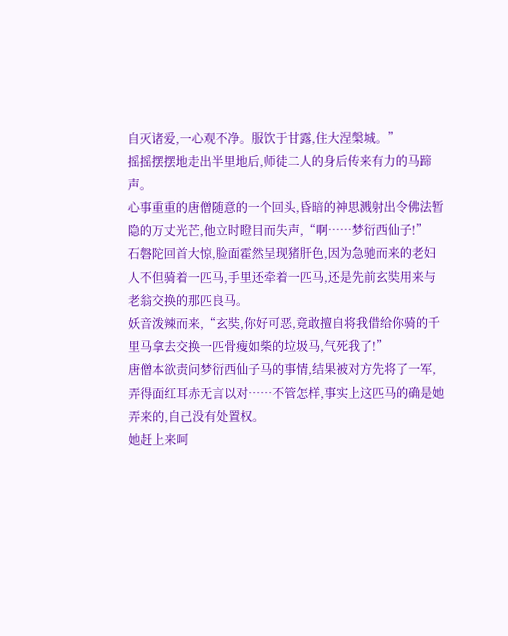自灭诸爱,一心观不净。服饮于甘露,住大涅槃城。”
摇摇摆摆地走出半里地后,师徒二人的身后传来有力的马蹄声。
心事重重的唐僧随意的一个回头,昏暗的神思溅射出令佛法暂隐的万丈光芒,他立时瞪目而失声,“啊……梦衍西仙子!”
石磐陀回首大惊,脸面霍然呈现猪肝色,因为急驰而来的老妇人不但骑着一匹马,手里还牵着一匹马,还是先前玄奘用来与老翁交换的那匹良马。
妖音泼辣而来,“玄奘,你好可恶,竟敢擅自将我借给你骑的千里马拿去交换一匹骨瘦如柴的垃圾马,气死我了!”
唐僧本欲责问梦衍西仙子马的事情,结果被对方先将了一军,弄得面红耳赤无言以对……不管怎样,事实上这匹马的确是她弄来的,自己没有处置权。
她赶上来呵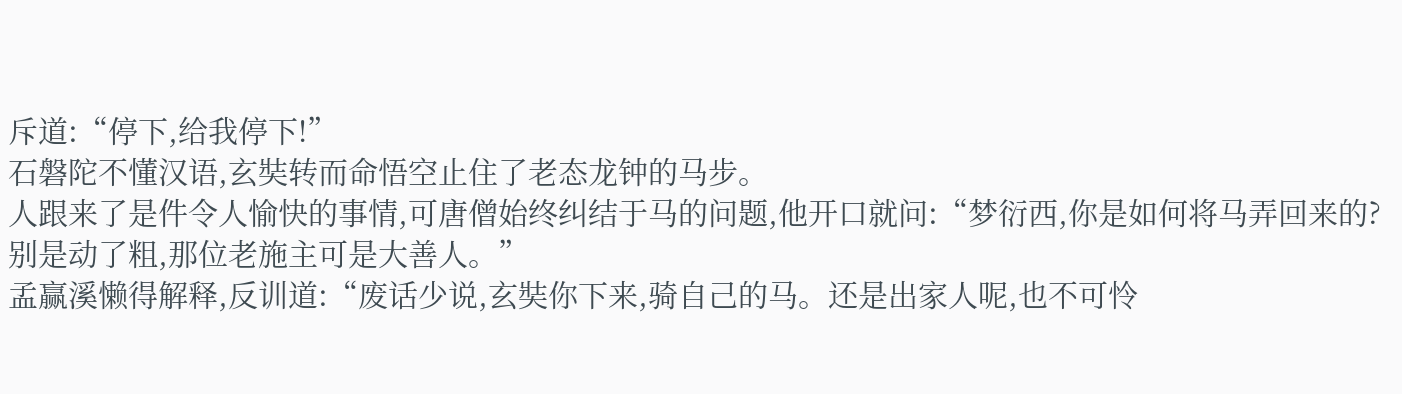斥道:“停下,给我停下!”
石磐陀不懂汉语,玄奘转而命悟空止住了老态龙钟的马步。
人跟来了是件令人愉快的事情,可唐僧始终纠结于马的问题,他开口就问:“梦衍西,你是如何将马弄回来的?别是动了粗,那位老施主可是大善人。”
孟赢溪懒得解释,反训道:“废话少说,玄奘你下来,骑自己的马。还是出家人呢,也不可怜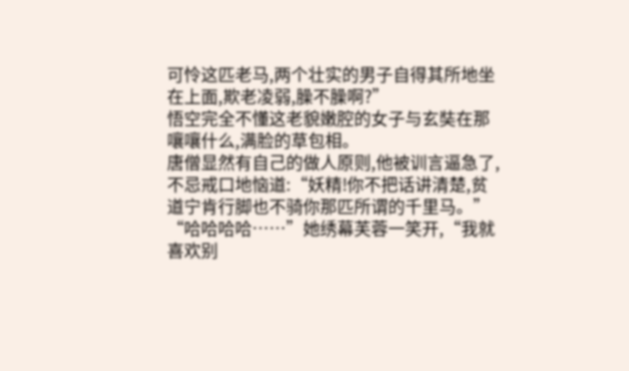可怜这匹老马,两个壮实的男子自得其所地坐在上面,欺老凌弱,臊不臊啊?”
悟空完全不懂这老貌嫩腔的女子与玄奘在那嚷嚷什么,满脸的草包相。
唐僧显然有自己的做人原则,他被训言逼急了,不忌戒口地恼道:“妖精!你不把话讲清楚,贫道宁肯行脚也不骑你那匹所谓的千里马。”
“哈哈哈哈……”她绣幕芙蓉一笑开,“我就喜欢别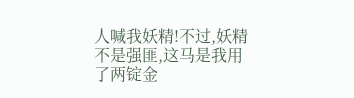人喊我妖精!不过,妖精不是强匪,这马是我用了两锭金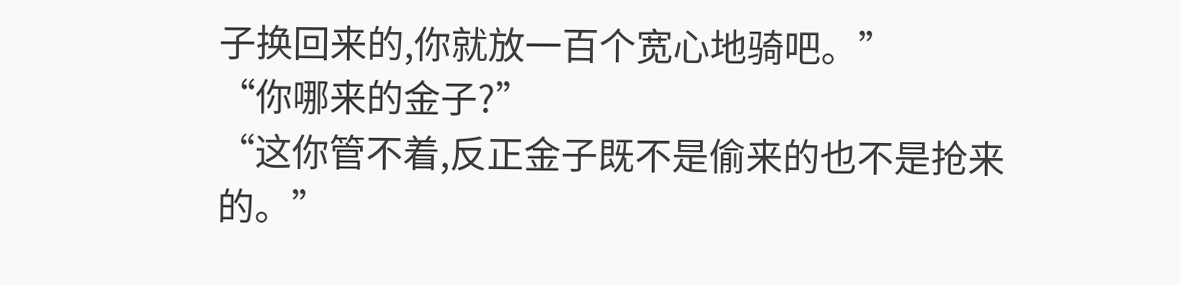子换回来的,你就放一百个宽心地骑吧。”
“你哪来的金子?”
“这你管不着,反正金子既不是偷来的也不是抢来的。”